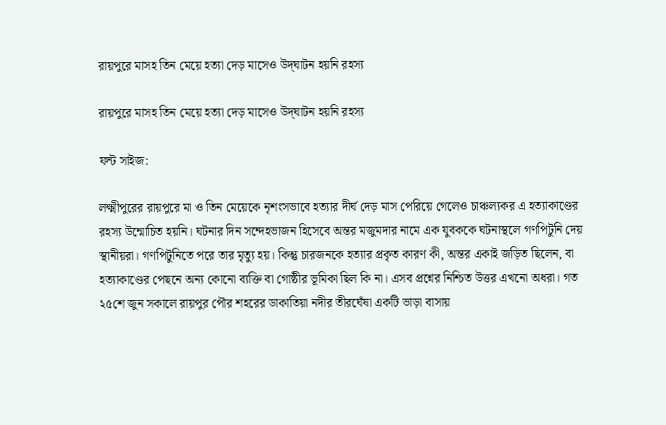রায়পুরে মাসহ তিন মেয়ে হত্যা দেড় মাসেও উদ্‌ঘাটন হয়নি রহস্য

রায়পুরে মাসহ তিন মেয়ে হত্যা দেড় মাসেও উদ্‌ঘাটন হয়নি রহস্য

ফন্ট সাইজ:

লক্ষ্মীপুরের রায়পুরে মা ও তিন মেয়েকে নৃশংসভাবে হত্যার দীর্ঘ দেড় মাস পেরিয়ে গেলেও চাঞ্চল্যকর এ হত্যাকাণ্ডের রহস্য উন্মোচিত হয়নি। ঘটনার দিন সন্দেহভাজন হিসেবে অন্তর মজুমদার নামে এক যুবককে ঘটনাস্থলে গণপিটুনি দেয় স্থানীয়রা। গণপিটুনিতে পরে তার মৃত্যু হয়। কিন্তু চারজনকে হত্যার প্রকৃত কারণ কী, অন্তর একাই জড়িত ছিলেন, বা হত্যাকাণ্ডের পেছনে অন্য কোনো ব্যক্তি বা গোষ্ঠীর ভূমিকা ছিল কি না। এসব প্রশ্নের নিশ্চিত উত্তর এখনো অধরা। গত ২৫শে জুন সকালে রায়পুর পৌর শহরের ডাকাতিয়া নদীর তীরঘেঁষা একটি ভাড়া বাসায়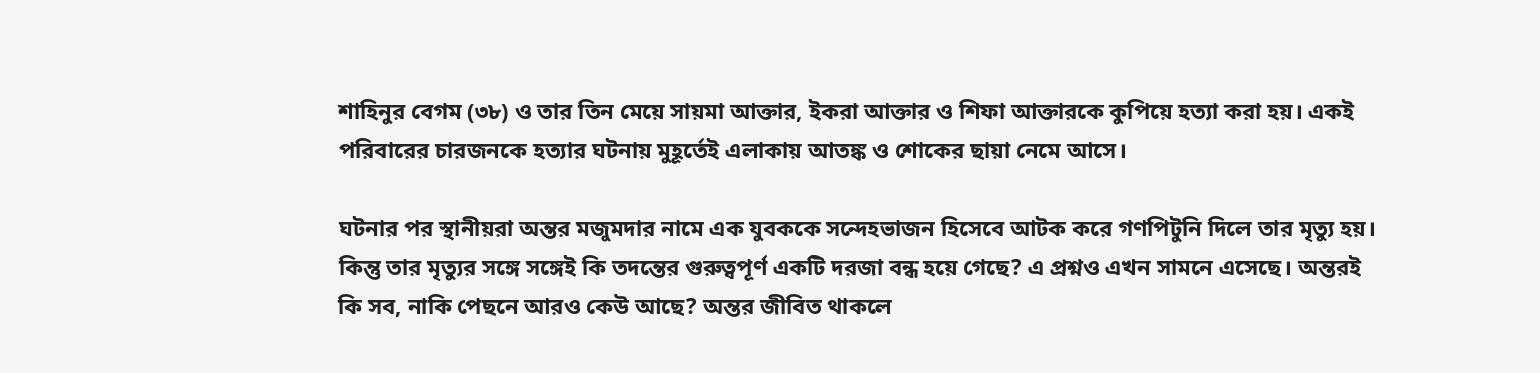শাহিনুর বেগম (৩৮) ও তার তিন মেয়ে সায়মা আক্তার, ইকরা আক্তার ও শিফা আক্তারকে কুপিয়ে হত্যা করা হয়। একই পরিবারের চারজনকে হত্যার ঘটনায় মুহূর্তেই এলাকায় আতঙ্ক ও শোকের ছায়া নেমে আসে।

ঘটনার পর স্থানীয়রা অন্তর মজুমদার নামে এক যুবককে সন্দেহভাজন হিসেবে আটক করে গণপিটুনি দিলে তার মৃত্যু হয়। কিন্তু তার মৃত্যুর সঙ্গে সঙ্গেই কি তদন্তের গুরুত্বপূর্ণ একটি দরজা বন্ধ হয়ে গেছে? এ প্রশ্নও এখন সামনে এসেছে। অন্তরই কি সব, নাকি পেছনে আরও কেউ আছে? অন্তর জীবিত থাকলে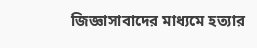জিজ্ঞাসাবাদের মাধ্যমে হত্যার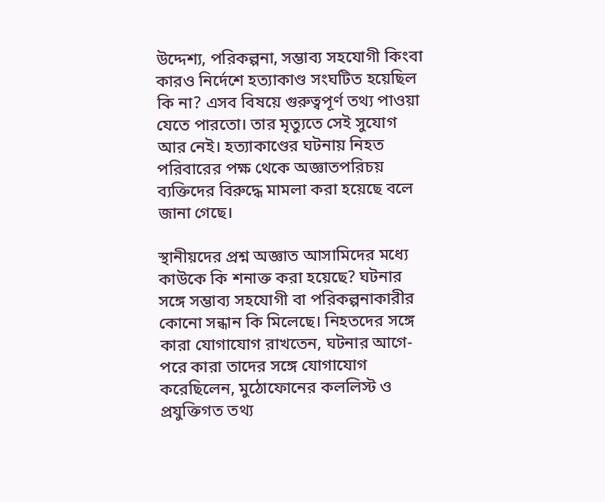উদ্দেশ্য, পরিকল্পনা, সম্ভাব্য সহযোগী কিংবা কারও নির্দেশে হত্যাকাণ্ড সংঘটিত হয়েছিল কি না? এসব বিষয়ে গুরুত্বপূর্ণ তথ্য পাওয়া যেতে পারতো। তার মৃত্যুতে সেই সুযোগ আর নেই। হত্যাকাণ্ডের ঘটনায় নিহত পরিবারের পক্ষ থেকে অজ্ঞাতপরিচয় ব্যক্তিদের বিরুদ্ধে মামলা করা হয়েছে বলে জানা গেছে।

স্থানীয়দের প্রশ্ন অজ্ঞাত আসামিদের মধ্যে কাউকে কি শনাক্ত করা হয়েছে? ঘটনার সঙ্গে সম্ভাব্য সহযোগী বা পরিকল্পনাকারীর কোনো সন্ধান কি মিলেছে। নিহতদের সঙ্গে কারা যোগাযোগ রাখতেন, ঘটনার আগে-পরে কারা তাদের সঙ্গে যোগাযোগ করেছিলেন, মুঠোফোনের কললিস্ট ও প্রযুক্তিগত তথ্য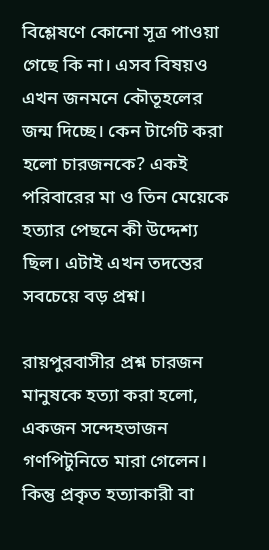বিশ্লেষণে কোনো সূত্র পাওয়া গেছে কি না। এসব বিষয়ও এখন জনমনে কৌতূহলের জন্ম দিচ্ছে। কেন টার্গেট করা হলো চারজনকে? একই পরিবারের মা ও তিন মেয়েকে হত্যার পেছনে কী উদ্দেশ্য ছিল। এটাই এখন তদন্তের সবচেয়ে বড় প্রশ্ন।

রায়পুরবাসীর প্রশ্ন চারজন মানুষকে হত্যা করা হলো, একজন সন্দেহভাজন গণপিটুনিতে মারা গেলেন। কিন্তু প্রকৃত হত্যাকারী বা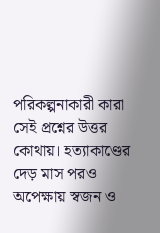পরিকল্পনাকারী কারা সেই প্রশ্নের উত্তর কোথায়। হত্যাকাণ্ডের দেড় মাস পরও অপেক্ষায় স্বজন ও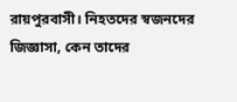রায়পুরবাসী। নিহতদের স্বজনদের জিজ্ঞাসা, কেন তাদের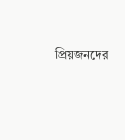প্রিয়জনদের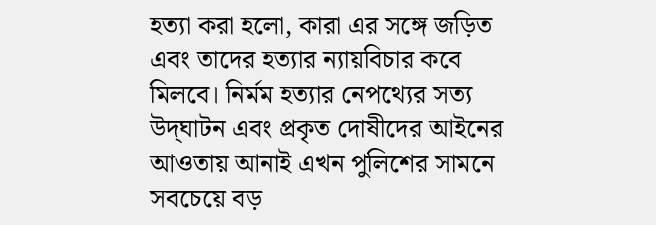হত্যা করা হলো, কারা এর সঙ্গে জড়িত এবং তাদের হত্যার ন্যায়বিচার কবে মিলবে। নির্মম হত্যার নেপথ্যের সত্য উদ্‌ঘাটন এবং প্রকৃত দোষীদের আইনের আওতায় আনাই এখন পুলিশের সামনে সবচেয়ে বড়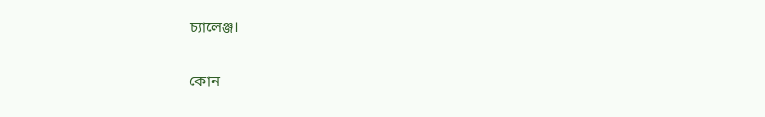চ্যালেঞ্জ।

কোন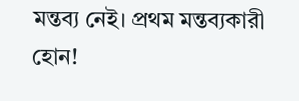মন্তব্য নেই। প্রথম মন্তব্যকারী হোন!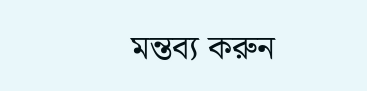মন্তব্য করুন